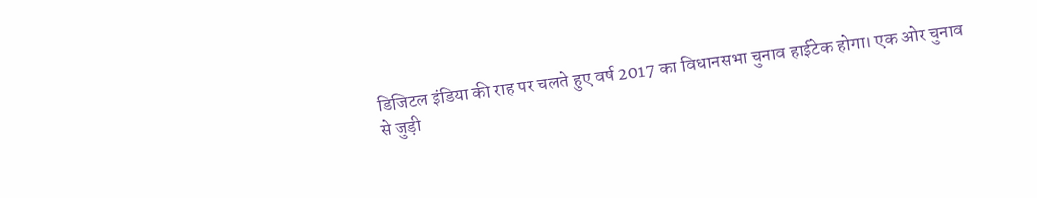डिजिटल इंडिया की राह पर चलते हुए वर्ष 2017 का विधानसभा चुनाव हाईटेक होगा। एक ओर चुनाव से जुड़ी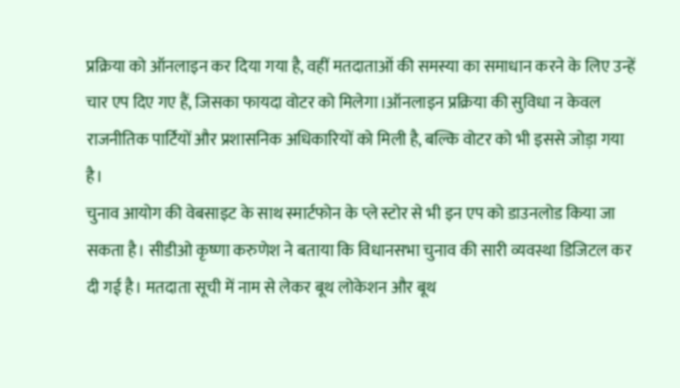प्रक्रिया को ऑनलाइन कर दिया गया है, वहीं मतदाताओं की समस्या का समाधान करने के लिए उन्हें चार एप दिए गए हैं, जिसका फायदा वोटर को मिलेगा।ऑनलाइन प्रक्रिया की सुविधा न केवल राजनीतिक पार्टियों और प्रशासनिक अधिकारियों को मिली है, बल्कि वोटर को भी इससे जोड़ा गया है।
चुनाव आयोग की वेबसाइट के साथ स्मार्टफोन के प्ले स्टोर से भी इन एप को डाउनलोड किया जा सकता है। सीडीओ कृष्णा करुणेश ने बताया कि विधानसभा चुनाव की सारी व्यवस्था डिजिटल कर दी गई है। मतदाता सूची में नाम से लेकर बूथ लोकेशन और बूथ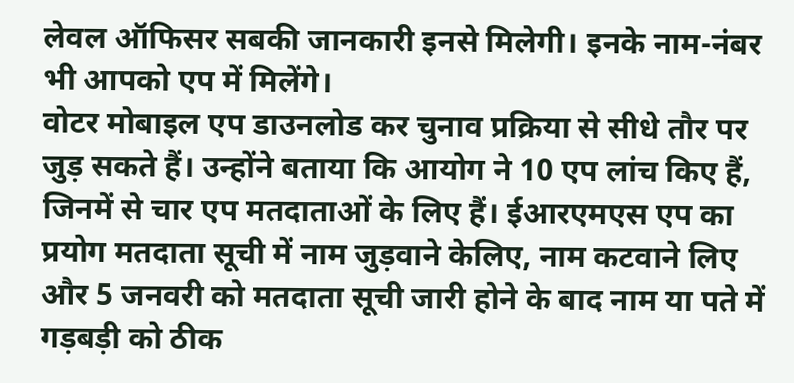लेवल ऑफिसर सबकी जानकारी इनसे मिलेगी। इनके नाम-नंबर भी आपको एप में मिलेंगे।
वोटर मोबाइल एप डाउनलोड कर चुनाव प्रक्रिया से सीधे तौर पर जुड़ सकते हैं। उन्होंने बताया कि आयोग ने 10 एप लांच किए हैं, जिनमें से चार एप मतदाताओं के लिए हैं। ईआरएमएस एप का प्रयोग मतदाता सूची में नाम जुड़वाने केलिए, नाम कटवाने लिए और 5 जनवरी को मतदाता सूची जारी होने के बाद नाम या पते में गड़बड़ी को ठीक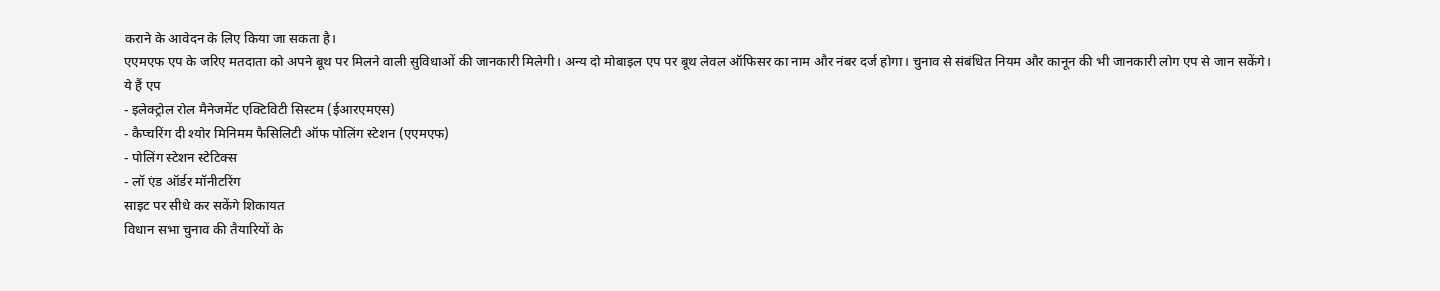कराने के आवेदन के लिए किया जा सकता है।
एएमएफ एप के जरिए मतदाता को अपने बूथ पर मिलने वाली सुविधाओं की जानकारी मिलेगी। अन्य दो मोबाइल एप पर बूथ लेवल ऑफिसर का नाम और नंबर दर्ज होगा। चुनाव से संबंधित नियम और कानून की भी जानकारी लोग एप से जान सकेंगे।
ये हैं एप
- इलेक्ट्रोल रोल मैनेजमेंट एक्टिविटी सिस्टम (ईआरएमएस)
- कैप्चरिंग दी श्योर मिनिमम फैसिलिटी ऑफ पोलिंग स्टेशन (एएमएफ)
- पोलिंग स्टेशन स्टेटिक्स
- लॉ एंड ऑर्डर मॉनीटरिंग
साइट पर सीधे कर सकेंगे शिकायत
विधान सभा चुनाव की तैयारियों के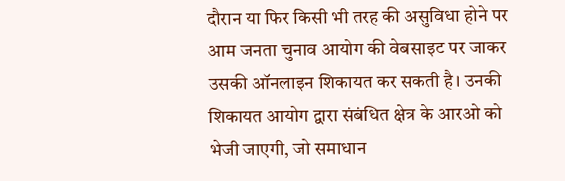दौरान या फिर किसी भी तरह की असुविधा होने पर आम जनता चुनाव आयोग की वेबसाइट पर जाकर उसकी ऑनलाइन शिकायत कर सकती है। उनकी शिकायत आयोग द्वारा संबंधित क्षेत्र के आरओ को भेजी जाएगी, जो समाधान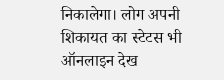निकालेगा। लोग अपनी शिकायत का स्टेटस भी ऑनलाइन देख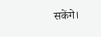सकेंगे।